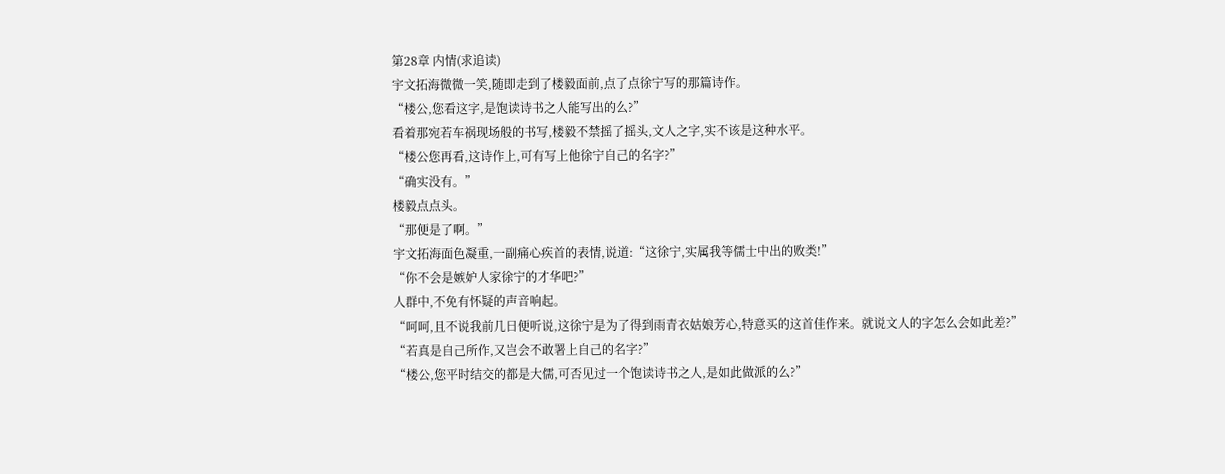第28章 内情(求追读)
宇文拓海微微一笑,随即走到了楼毅面前,点了点徐宁写的那篇诗作。
“楼公,您看这字,是饱读诗书之人能写出的么?”
看着那宛若车祸现场般的书写,楼毅不禁摇了摇头,文人之字,实不该是这种水平。
“楼公您再看,这诗作上,可有写上他徐宁自己的名字?”
“确实没有。”
楼毅点点头。
“那便是了啊。”
宇文拓海面色凝重,一副痛心疾首的表情,说道:“这徐宁,实属我等儒士中出的败类!”
“你不会是嫉妒人家徐宁的才华吧?”
人群中,不免有怀疑的声音响起。
“呵呵,且不说我前几日便听说,这徐宁是为了得到雨青衣姑娘芳心,特意买的这首佳作来。就说文人的字怎么会如此差?”
“若真是自己所作,又岂会不敢署上自己的名字?”
“楼公,您平时结交的都是大儒,可否见过一个饱读诗书之人,是如此做派的么?”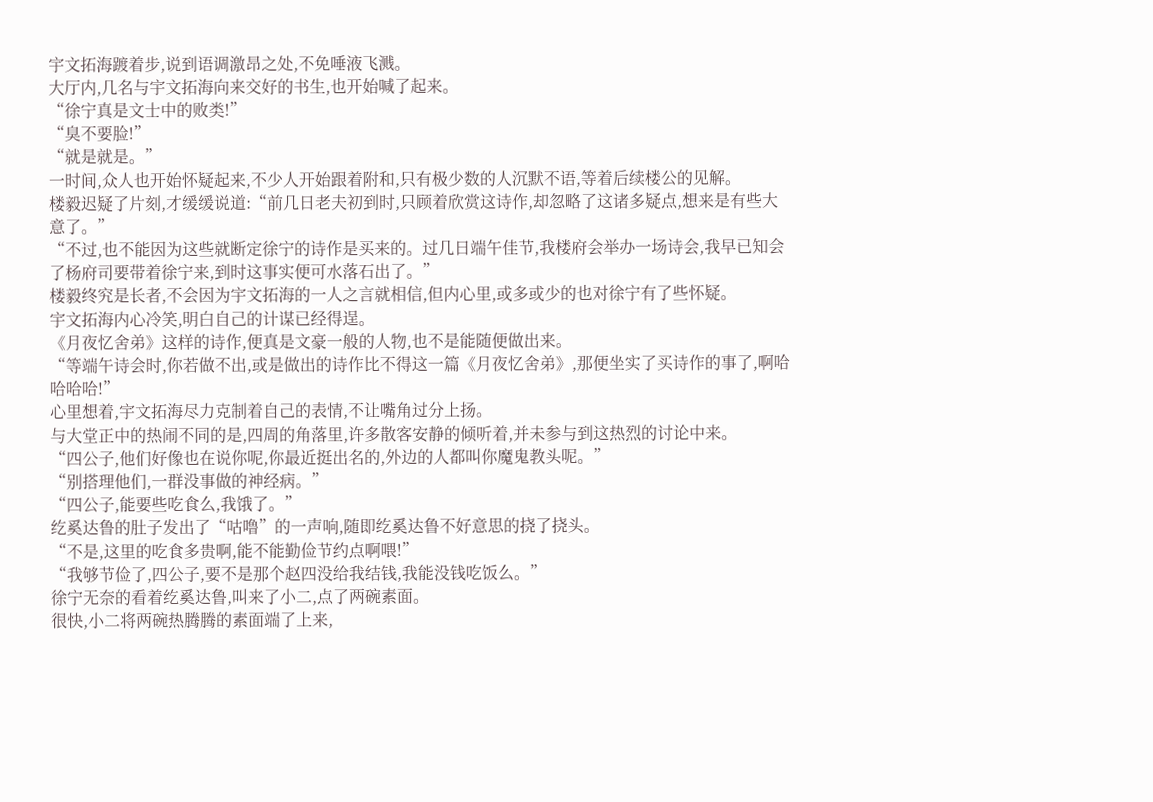宇文拓海踱着步,说到语调激昂之处,不免唾液飞溅。
大厅内,几名与宇文拓海向来交好的书生,也开始喊了起来。
“徐宁真是文士中的败类!”
“臭不要脸!”
“就是就是。”
一时间,众人也开始怀疑起来,不少人开始跟着附和,只有极少数的人沉默不语,等着后续楼公的见解。
楼毅迟疑了片刻,才缓缓说道:“前几日老夫初到时,只顾着欣赏这诗作,却忽略了这诸多疑点,想来是有些大意了。”
“不过,也不能因为这些就断定徐宁的诗作是买来的。过几日端午佳节,我楼府会举办一场诗会,我早已知会了杨府司要带着徐宁来,到时这事实便可水落石出了。”
楼毅终究是长者,不会因为宇文拓海的一人之言就相信,但内心里,或多或少的也对徐宁有了些怀疑。
宇文拓海内心冷笑,明白自己的计谋已经得逞。
《月夜忆舍弟》这样的诗作,便真是文豪一般的人物,也不是能随便做出来。
“等端午诗会时,你若做不出,或是做出的诗作比不得这一篇《月夜忆舍弟》,那便坐实了买诗作的事了,啊哈哈哈哈!”
心里想着,宇文拓海尽力克制着自己的表情,不让嘴角过分上扬。
与大堂正中的热闹不同的是,四周的角落里,许多散客安静的倾听着,并未参与到这热烈的讨论中来。
“四公子,他们好像也在说你呢,你最近挺出名的,外边的人都叫你魔鬼教头呢。”
“别搭理他们,一群没事做的神经病。”
“四公子,能要些吃食么,我饿了。”
纥奚达鲁的肚子发出了“咕噜”的一声响,随即纥奚达鲁不好意思的挠了挠头。
“不是,这里的吃食多贵啊,能不能勤俭节约点啊喂!”
“我够节俭了,四公子,要不是那个赵四没给我结钱,我能没钱吃饭么。”
徐宁无奈的看着纥奚达鲁,叫来了小二,点了两碗素面。
很快,小二将两碗热腾腾的素面端了上来,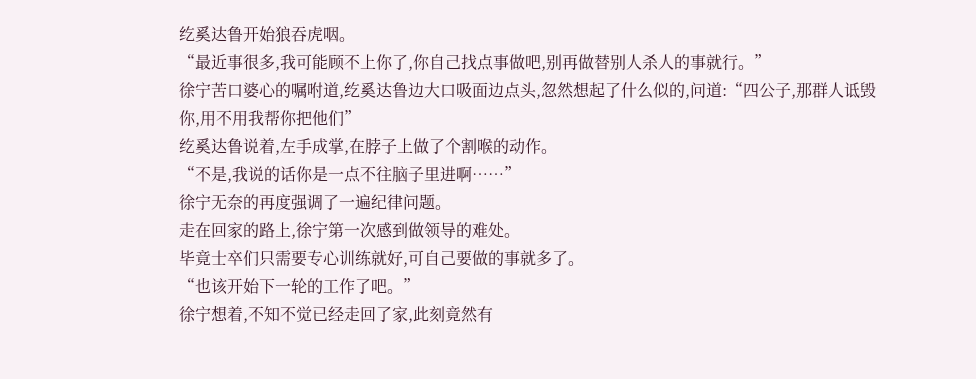纥奚达鲁开始狼吞虎咽。
“最近事很多,我可能顾不上你了,你自己找点事做吧,别再做替别人杀人的事就行。”
徐宁苦口婆心的嘱咐道,纥奚达鲁边大口吸面边点头,忽然想起了什么似的,问道:“四公子,那群人诋毁你,用不用我帮你把他们”
纥奚达鲁说着,左手成掌,在脖子上做了个割喉的动作。
“不是,我说的话你是一点不往脑子里进啊……”
徐宁无奈的再度强调了一遍纪律问题。
走在回家的路上,徐宁第一次感到做领导的难处。
毕竟士卒们只需要专心训练就好,可自己要做的事就多了。
“也该开始下一轮的工作了吧。”
徐宁想着,不知不觉已经走回了家,此刻竟然有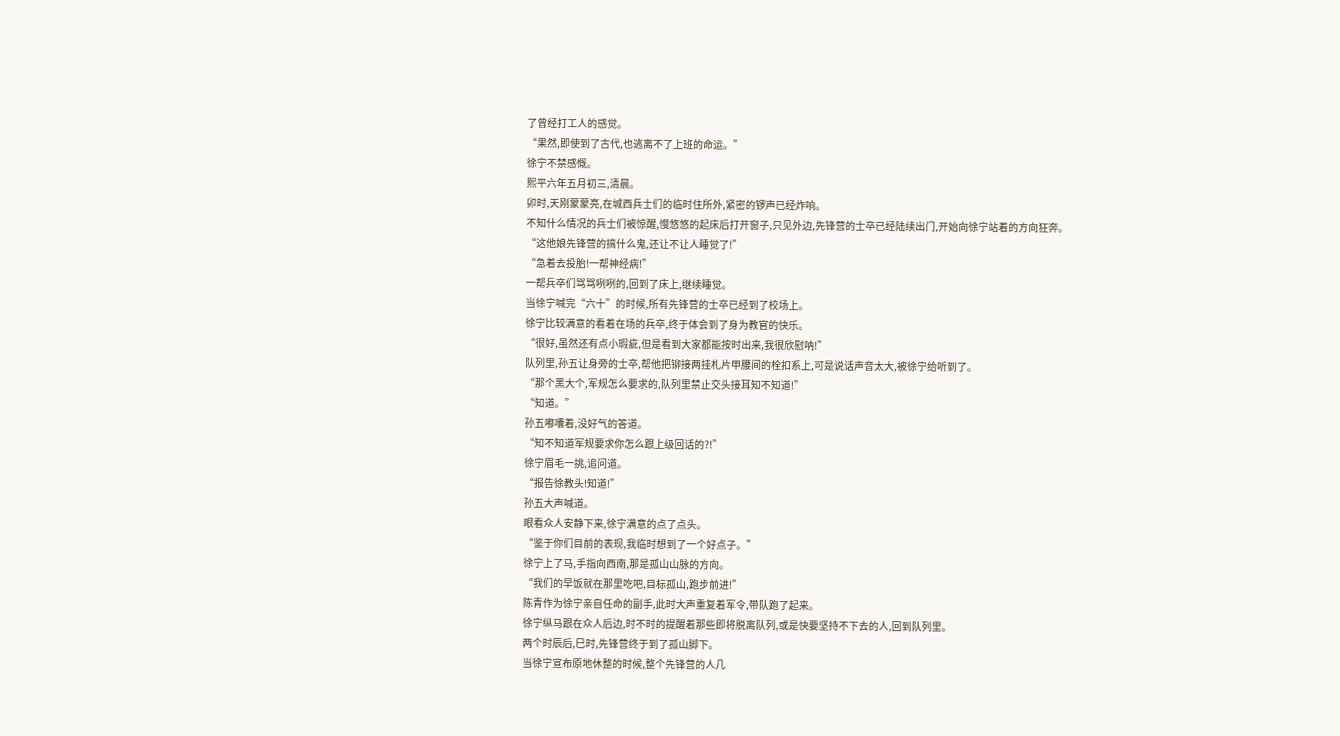了曾经打工人的感觉。
“果然,即使到了古代,也逃离不了上班的命运。”
徐宁不禁感慨。
熙平六年五月初三,清晨。
卯时,天刚蒙蒙亮,在城西兵士们的临时住所外,紧密的锣声已经炸响。
不知什么情况的兵士们被惊醒,慢悠悠的起床后打开窗子,只见外边,先锋营的士卒已经陆续出门,开始向徐宁站着的方向狂奔。
“这他娘先锋营的搞什么鬼,还让不让人睡觉了!”
“急着去投胎!一帮神经病!”
一帮兵卒们骂骂咧咧的,回到了床上,继续睡觉。
当徐宁喊完“六十”的时候,所有先锋营的士卒已经到了校场上。
徐宁比较满意的看着在场的兵卒,终于体会到了身为教官的快乐。
“很好,虽然还有点小瑕疵,但是看到大家都能按时出来,我很欣慰呐!”
队列里,孙五让身旁的士卒,帮他把铆接两挂札片甲腰间的栓扣系上,可是说话声音太大,被徐宁给听到了。
“那个黑大个,军规怎么要求的,队列里禁止交头接耳知不知道!”
“知道。”
孙五嘟囔着,没好气的答道。
“知不知道军规要求你怎么跟上级回话的?!”
徐宁眉毛一挑,追问道。
“报告徐教头!知道!”
孙五大声喊道。
眼看众人安静下来,徐宁满意的点了点头。
“鉴于你们目前的表现,我临时想到了一个好点子。”
徐宁上了马,手指向西南,那是孤山山脉的方向。
“我们的早饭就在那里吃吧,目标孤山,跑步前进!”
陈青作为徐宁亲自任命的副手,此时大声重复着军令,带队跑了起来。
徐宁纵马跟在众人后边,时不时的提醒着那些即将脱离队列,或是快要坚持不下去的人,回到队列里。
两个时辰后,巳时,先锋营终于到了孤山脚下。
当徐宁宣布原地休整的时候,整个先锋营的人几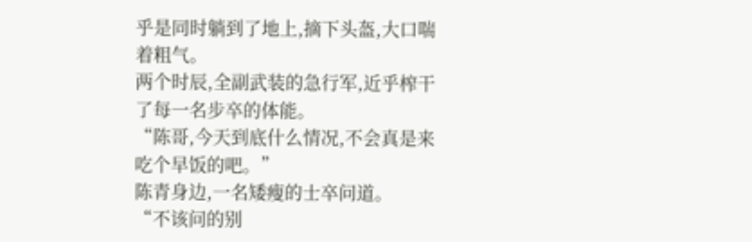乎是同时躺到了地上,摘下头盔,大口喘着粗气。
两个时辰,全副武装的急行军,近乎榨干了每一名步卒的体能。
“陈哥,今天到底什么情况,不会真是来吃个早饭的吧。”
陈青身边,一名矮瘦的士卒问道。
“不该问的别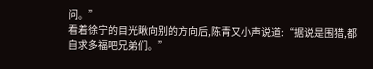问。”
看着徐宁的目光瞅向别的方向后,陈青又小声说道:“据说是围猎,都自求多福吧兄弟们。”